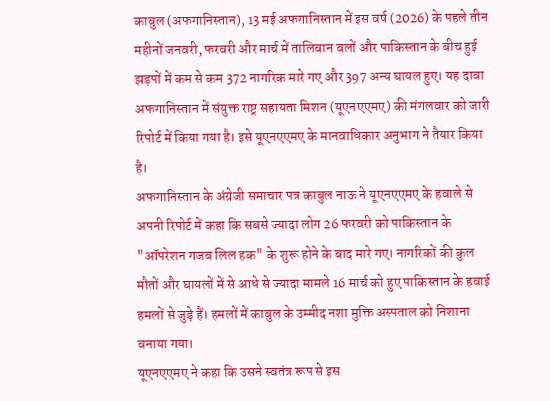काबुल (अफगानिस्तान), 13 मई अफगानिस्तान में इस वर्ष (2026) के पहले तीन महीनों जनवरी, फरवरी और मार्च में तालिबान बलों और पाकिस्तान के बीच हुई झड़पों में कम से कम 372 नागरिक मारे गए और 397 अन्य घायल हुए। यह दावा अफगानिस्तान में संयुक्त राष्ट्र सहायता मिशन (यूएनएएमए) की मंगलवार को जारी रिपोर्ट में किया गया है। इसे यूएनएएमए के मानवाधिकार अनुभाग ने तैयार किया है।
अफगानिस्तान के अंग्रेजी समाचार पत्र काबुल नाऊ ने यूएनएएमए के हवाले से अपनी रिपोर्ट में कहा कि सबसे ज्यादा लोग 26 फरवरी को पाकिस्तान के "ऑपरेशन गजब लिल हक" के शुरू होने के बाद मारे गए। नागरिकों की कुल मौतों और घायलों में से आधे से ज्यादा मामले 16 मार्च को हुए पाकिस्तान के हवाई हमलों से जुड़े हैं। हमलों में काबुल के उम्मीद नशा मुक्ति अस्पताल को निशाना बनाया गया।
यूएनएएमए ने कहा कि उसने स्वतंत्र रूप से इस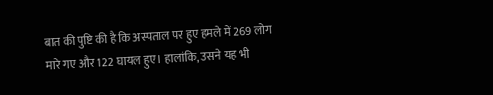बात की पुष्टि की है कि अस्पताल पर हुए हमले में 269 लोग मारे गए और 122 घायल हुए। हालांकि, उसने यह भी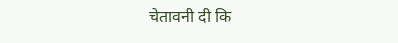चेतावनी दी कि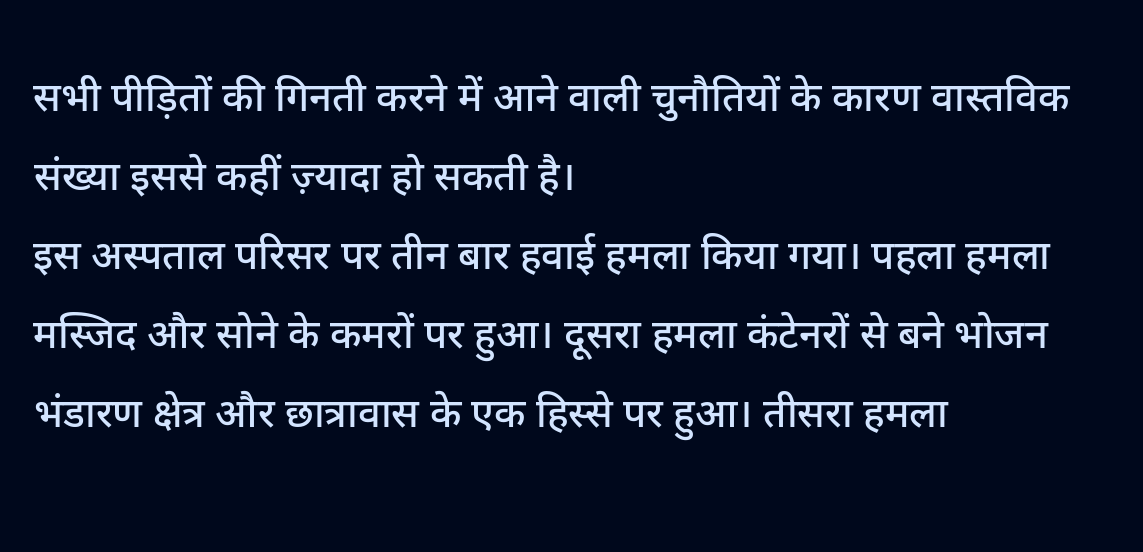सभी पीड़ितों की गिनती करने में आने वाली चुनौतियों के कारण वास्तविक संख्या इससे कहीं ज़्यादा हो सकती है।
इस अस्पताल परिसर पर तीन बार हवाई हमला किया गया। पहला हमला मस्जिद और सोने के कमरों पर हुआ। दूसरा हमला कंटेनरों से बने भोजन भंडारण क्षेत्र और छात्रावास के एक हिस्से पर हुआ। तीसरा हमला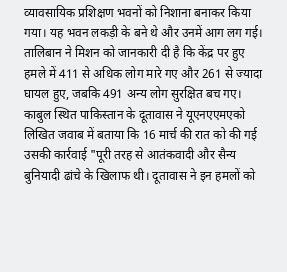व्यावसायिक प्रशिक्षण भवनों को निशाना बनाकर किया गया। यह भवन लकड़ी के बने थे और उनमें आग लग गई।
तालिबान ने मिशन को जानकारी दी है कि केंद्र पर हुए हमले में 411 से अधिक लोग मारे गए और 261 से ज्यादा घायल हुए, जबकि 491 अन्य लोग सुरक्षित बच गए। काबुल स्थित पाकिस्तान के दूतावास ने यूएनएएमएको लिखित जवाब में बताया कि 16 मार्च की रात को की गई उसकी कार्रवाई "पूरी तरह से आतंकवादी और सैन्य बुनियादी ढांचे के खिलाफ थी। दूतावास ने इन हमलों को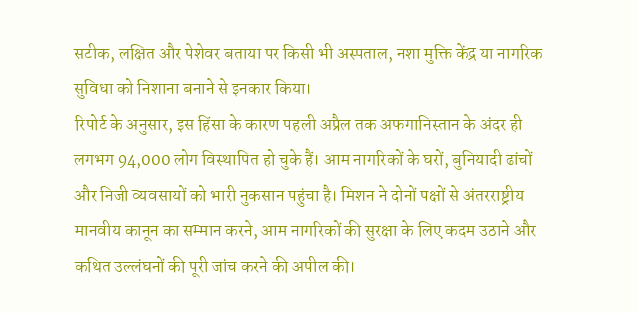सटीक, लक्षित और पेशेवर बताया पर किसी भी अस्पताल, नशा मुक्ति केंद्र या नागरिक सुविधा को निशाना बनाने से इनकार किया।
रिपोर्ट के अनुसार, इस हिंसा के कारण पहली अप्रैल तक अफगानिस्तान के अंदर ही लगभग 94,000 लोग विस्थापित हो चुके हैं। आम नागरिकों के घरों, बुनियादी ढांचों और निजी व्यवसायों को भारी नुकसान पहुंचा है। मिशन ने दोनों पक्षों से अंतरराष्ट्रीय मानवीय कानून का सम्मान करने, आम नागरिकों की सुरक्षा के लिए कदम उठाने और कथित उल्लंघनों की पूरी जांच करने की अपील की।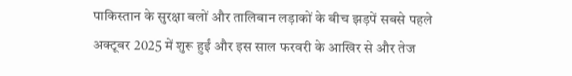पाकिस्तान के सुरक्षा बलों और तालिबान लड़ाकों के बीच झड़पें सबसे पहले अक्टूबर 2025 में शुरू हुईं और इस साल फरवरी के आखिर से और तेज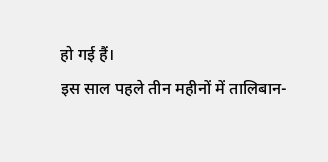हो गई हैं।
इस साल पहले तीन महीनों में तालिबान-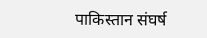पाकिस्तान संघर्ष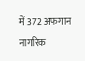में 372 अफगान नागरिक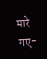मारे गए-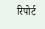रिपोर्ट